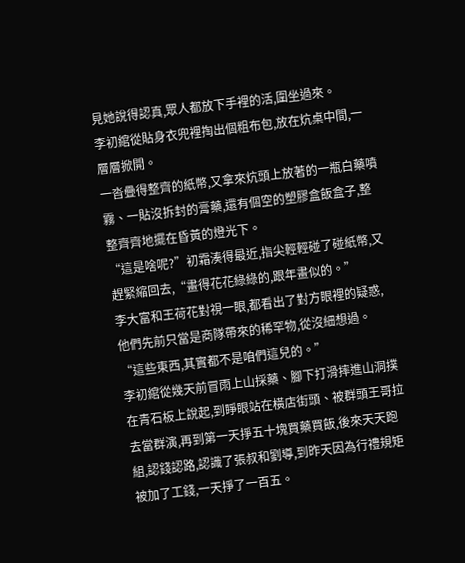見她說得認真,眾人都放下手裡的活,圍坐過來。
李初綰從貼身衣兜裡掏出個粗布包,放在炕桌中間,一層層掀開。
一沓疊得整齊的紙幣,又拿來炕頭上放著的一瓶白藥噴霧、一貼沒拆封的膏藥,還有個空的塑膠盒飯盒子,整整齊齊地擺在昏黃的燈光下。
“這是啥呢?”初霜湊得最近,指尖輕輕碰了碰紙幣,又趕緊縮回去,“畫得花花綠綠的,跟年畫似的。”
李大富和王荷花對視一眼,都看出了對方眼裡的疑惑,他們先前只當是商隊帶來的稀罕物,從沒細想過。
“這些東西,其實都不是咱們這兒的。”
李初綰從幾天前冒雨上山採藥、腳下打滑摔進山洞撲在青石板上說起,到睜眼站在橫店街頭、被群頭王哥拉去當群演,再到第一天掙五十塊買藥買飯,後來天天跑組,認錢認路,認識了張叔和劉導,到昨天因為行禮規矩被加了工錢,一天掙了一百五。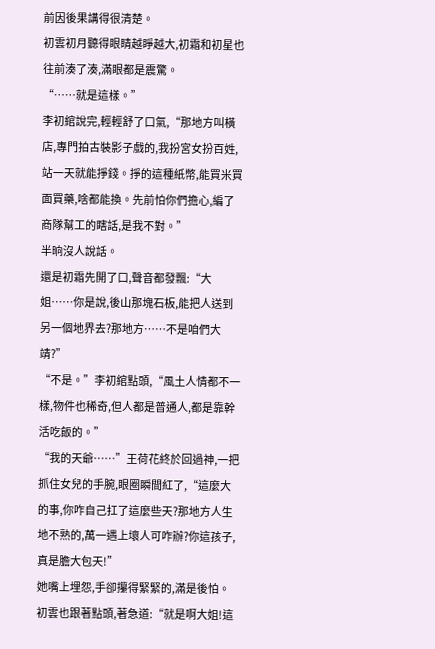前因後果講得很清楚。
初雲初月聽得眼睛越睜越大,初霜和初星也往前湊了湊,滿眼都是震驚。
“……就是這樣。”
李初綰說完,輕輕舒了口氣,“那地方叫橫店,專門拍古裝影子戲的,我扮宮女扮百姓,站一天就能掙錢。掙的這種紙幣,能買米買面買藥,啥都能換。先前怕你們擔心,編了商隊幫工的瞎話,是我不對。”
半晌沒人說話。
還是初霜先開了口,聲音都發飄:“大姐……你是說,後山那塊石板,能把人送到另一個地界去?那地方……不是咱們大靖?”
“不是。”李初綰點頭,“風土人情都不一樣,物件也稀奇,但人都是普通人,都是靠幹活吃飯的。”
“我的天爺……”王荷花終於回過神,一把抓住女兒的手腕,眼圈瞬間紅了,“這麼大的事,你咋自己扛了這麼些天?那地方人生地不熟的,萬一遇上壞人可咋辦?你這孩子,真是膽大包天!”
她嘴上埋怨,手卻攥得緊緊的,滿是後怕。
初雲也跟著點頭,著急道:“就是啊大姐!這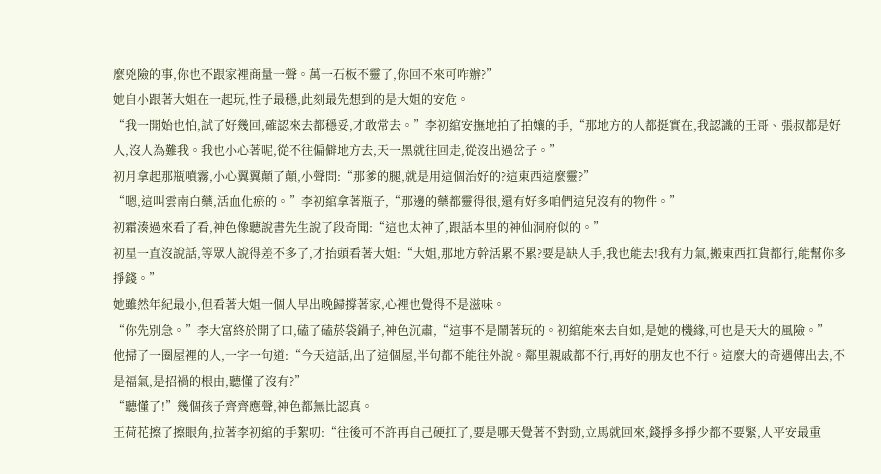麼兇險的事,你也不跟家裡商量一聲。萬一石板不靈了,你回不來可咋辦?”
她自小跟著大姐在一起玩,性子最穩,此刻最先想到的是大姐的安危。
“我一開始也怕,試了好幾回,確認來去都穩妥,才敢常去。”李初綰安撫地拍了拍孃的手,“那地方的人都挺實在,我認識的王哥、張叔都是好人,沒人為難我。我也小心著呢,從不往偏僻地方去,天一黑就往回走,從沒出過岔子。”
初月拿起那瓶噴霧,小心翼翼顛了顛,小聲問:“那爹的腿,就是用這個治好的?這東西這麼靈?”
“嗯,這叫雲南白藥,活血化瘀的。”李初綰拿著瓶子,“那邊的藥都靈得很,還有好多咱們這兒沒有的物件。”
初霜湊過來看了看,神色像聽說書先生說了段奇聞:“這也太神了,跟話本里的神仙洞府似的。”
初星一直沒說話,等眾人說得差不多了,才抬頭看著大姐:“大姐,那地方幹活累不累?要是缺人手,我也能去!我有力氣,搬東西扛貨都行,能幫你多掙錢。”
她雖然年紀最小,但看著大姐一個人早出晚歸撐著家,心裡也覺得不是滋味。
“你先別急。”李大富終於開了口,磕了磕菸袋鍋子,神色沉肅,“這事不是鬧著玩的。初綰能來去自如,是她的機緣,可也是天大的風險。”
他掃了一圈屋裡的人,一字一句道:“今天這話,出了這個屋,半句都不能往外說。鄰里親戚都不行,再好的朋友也不行。這麼大的奇遇傳出去,不是福氣,是招禍的根由,聽懂了沒有?”
“聽懂了!”幾個孩子齊齊應聲,神色都無比認真。
王荷花擦了擦眼角,拉著李初綰的手絮叨:“往後可不許再自己硬扛了,要是哪天覺著不對勁,立馬就回來,錢掙多掙少都不要緊,人平安最重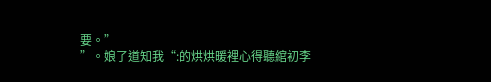要。”
”。娘了道知我“:的烘烘暖裡心得聽綰初李